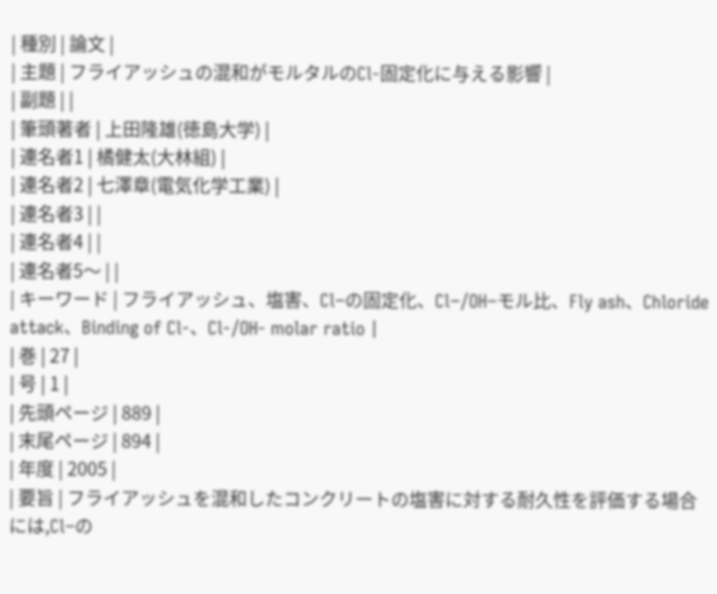| 種別 | 論文 |
| 主題 | フライアッシュの混和がモルタルのCl-固定化に与える影響 |
| 副題 | |
| 筆頭著者 | 上田隆雄(徳島大学) |
| 連名者1 | 橘健太(大林組) |
| 連名者2 | 七澤章(電気化学工業) |
| 連名者3 | |
| 連名者4 | |
| 連名者5〜 | |
| キーワード | フライアッシュ、塩害、Cl−の固定化、Cl−/OH−モル比、Fly ash、Chloride attack、Binding of Cl-、Cl-/OH- molar ratio |
| 巻 | 27 |
| 号 | 1 |
| 先頭ページ | 889 |
| 末尾ページ | 894 |
| 年度 | 2005 |
| 要旨 | フライアッシュを混和したコンクリートの塩害に対する耐久性を評価する場合には,Cl−の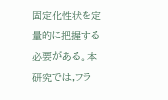固定化性状を定量的に把握する必要がある。本研究では,フラ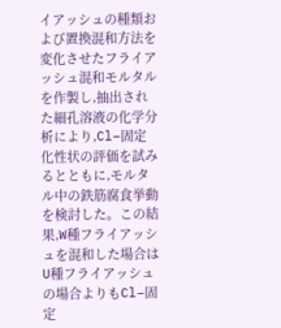イアッシュの種類および置換混和方法を変化させたフライアッシュ混和モルタルを作製し,抽出された細孔溶液の化学分析により,Cl−固定化性状の評価を試みるとともに,モルタル中の鉄筋腐食挙動を検討した。この結果,W種フライアッシュを混和した場合はU種フライアッシュの場合よりもCl−固定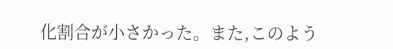化割合が小さかった。また,このよう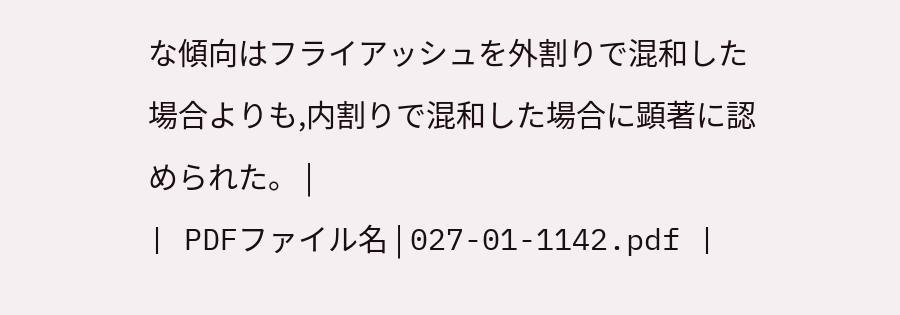な傾向はフライアッシュを外割りで混和した場合よりも,内割りで混和した場合に顕著に認められた。 |
| PDFファイル名 | 027-01-1142.pdf |